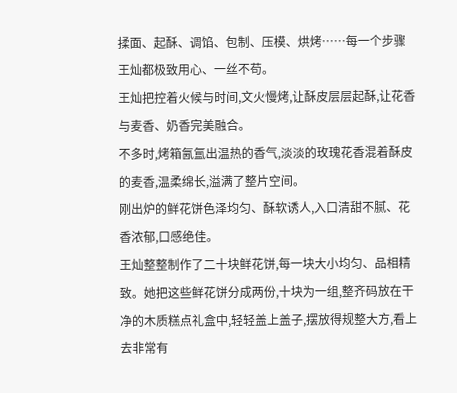揉面、起酥、调馅、包制、压模、烘烤……每一个步骤王灿都极致用心、一丝不苟。
王灿把控着火候与时间,文火慢烤,让酥皮层层起酥,让花香与麦香、奶香完美融合。
不多时,烤箱氤氲出温热的香气,淡淡的玫瑰花香混着酥皮的麦香,温柔绵长,溢满了整片空间。
刚出炉的鲜花饼色泽均匀、酥软诱人,入口清甜不腻、花香浓郁,口感绝佳。
王灿整整制作了二十块鲜花饼,每一块大小均匀、品相精致。她把这些鲜花饼分成两份,十块为一组,整齐码放在干净的木质糕点礼盒中,轻轻盖上盖子,摆放得规整大方,看上去非常有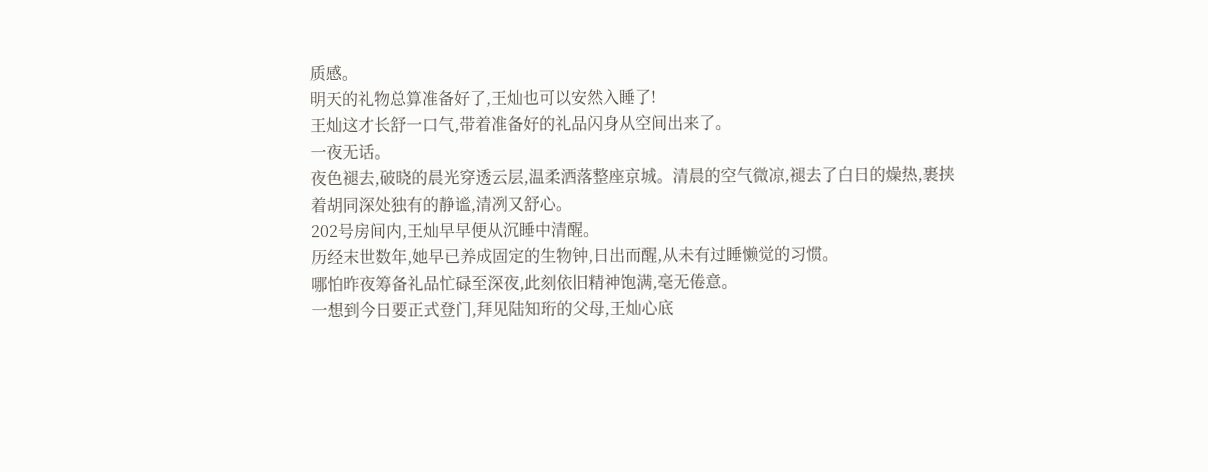质感。
明天的礼物总算准备好了,王灿也可以安然入睡了!
王灿这才长舒一口气,带着准备好的礼品闪身从空间出来了。
一夜无话。
夜色褪去,破晓的晨光穿透云层,温柔洒落整座京城。清晨的空气微凉,褪去了白日的燥热,裹挟着胡同深处独有的静谧,清冽又舒心。
202号房间内,王灿早早便从沉睡中清醒。
历经末世数年,她早已养成固定的生物钟,日出而醒,从未有过睡懒觉的习惯。
哪怕昨夜筹备礼品忙碌至深夜,此刻依旧精神饱满,毫无倦意。
一想到今日要正式登门,拜见陆知珩的父母,王灿心底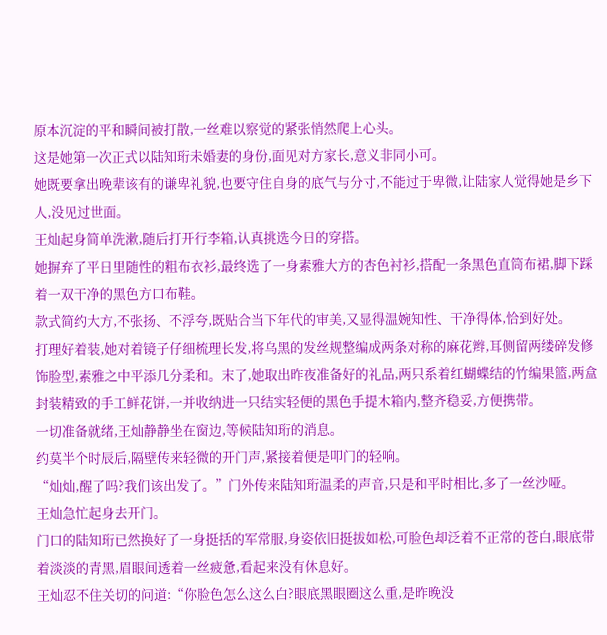原本沉淀的平和瞬间被打散,一丝难以察觉的紧张悄然爬上心头。
这是她第一次正式以陆知珩未婚妻的身份,面见对方家长,意义非同小可。
她既要拿出晚辈该有的谦卑礼貌,也要守住自身的底气与分寸,不能过于卑微,让陆家人觉得她是乡下人,没见过世面。
王灿起身简单洗漱,随后打开行李箱,认真挑选今日的穿搭。
她摒弃了平日里随性的粗布衣衫,最终选了一身素雅大方的杏色衬衫,搭配一条黑色直筒布裙,脚下踩着一双干净的黑色方口布鞋。
款式简约大方,不张扬、不浮夸,既贴合当下年代的审美,又显得温婉知性、干净得体,恰到好处。
打理好着装,她对着镜子仔细梳理长发,将乌黑的发丝规整编成两条对称的麻花辫,耳侧留两缕碎发修饰脸型,素雅之中平添几分柔和。末了,她取出昨夜准备好的礼品,两只系着红蝴蝶结的竹编果篮,两盒封装精致的手工鲜花饼,一并收纳进一只结实轻便的黑色手提木箱内,整齐稳妥,方便携带。
一切准备就绪,王灿静静坐在窗边,等候陆知珩的消息。
约莫半个时辰后,隔壁传来轻微的开门声,紧接着便是叩门的轻响。
“灿灿,醒了吗?我们该出发了。”门外传来陆知珩温柔的声音,只是和平时相比,多了一丝沙哑。
王灿急忙起身去开门。
门口的陆知珩已然换好了一身挺括的军常服,身姿依旧挺拔如松,可脸色却泛着不正常的苍白,眼底带着淡淡的青黑,眉眼间透着一丝疲惫,看起来没有休息好。
王灿忍不住关切的问道:“你脸色怎么这么白?眼底黑眼圈这么重,是昨晚没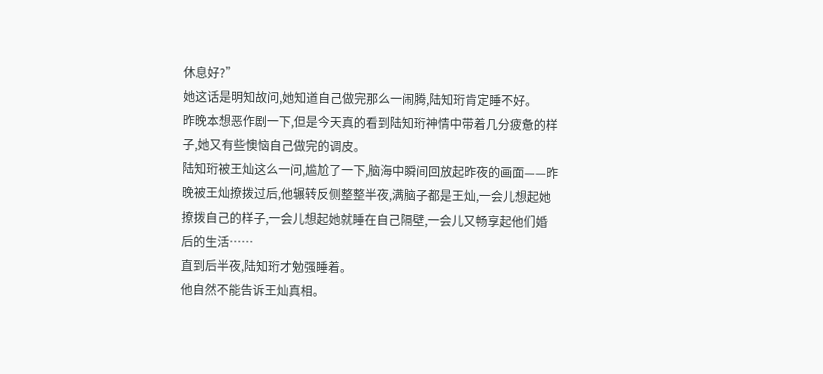休息好?”
她这话是明知故问,她知道自己做完那么一闹腾,陆知珩肯定睡不好。
昨晚本想恶作剧一下,但是今天真的看到陆知珩神情中带着几分疲惫的样子,她又有些懊恼自己做完的调皮。
陆知珩被王灿这么一问,尴尬了一下,脑海中瞬间回放起昨夜的画面——昨晚被王灿撩拨过后,他辗转反侧整整半夜,满脑子都是王灿,一会儿想起她撩拨自己的样子,一会儿想起她就睡在自己隔壁,一会儿又畅享起他们婚后的生活……
直到后半夜,陆知珩才勉强睡着。
他自然不能告诉王灿真相。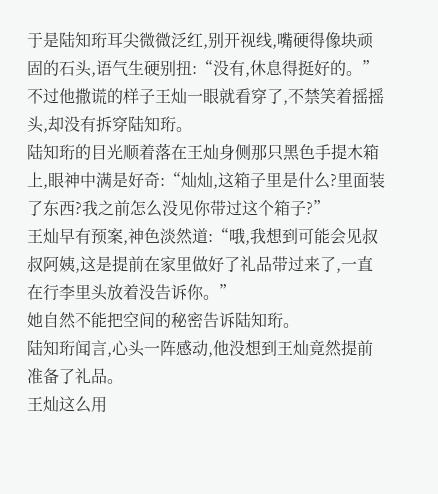于是陆知珩耳尖微微泛红,别开视线,嘴硬得像块顽固的石头,语气生硬别扭:“没有,休息得挺好的。”
不过他撒谎的样子王灿一眼就看穿了,不禁笑着摇摇头,却没有拆穿陆知珩。
陆知珩的目光顺着落在王灿身侧那只黑色手提木箱上,眼神中满是好奇:“灿灿,这箱子里是什么?里面装了东西?我之前怎么没见你带过这个箱子?”
王灿早有预案,神色淡然道:“哦,我想到可能会见叔叔阿姨,这是提前在家里做好了礼品带过来了,一直在行李里头放着没告诉你。”
她自然不能把空间的秘密告诉陆知珩。
陆知珩闻言,心头一阵感动,他没想到王灿竟然提前准备了礼品。
王灿这么用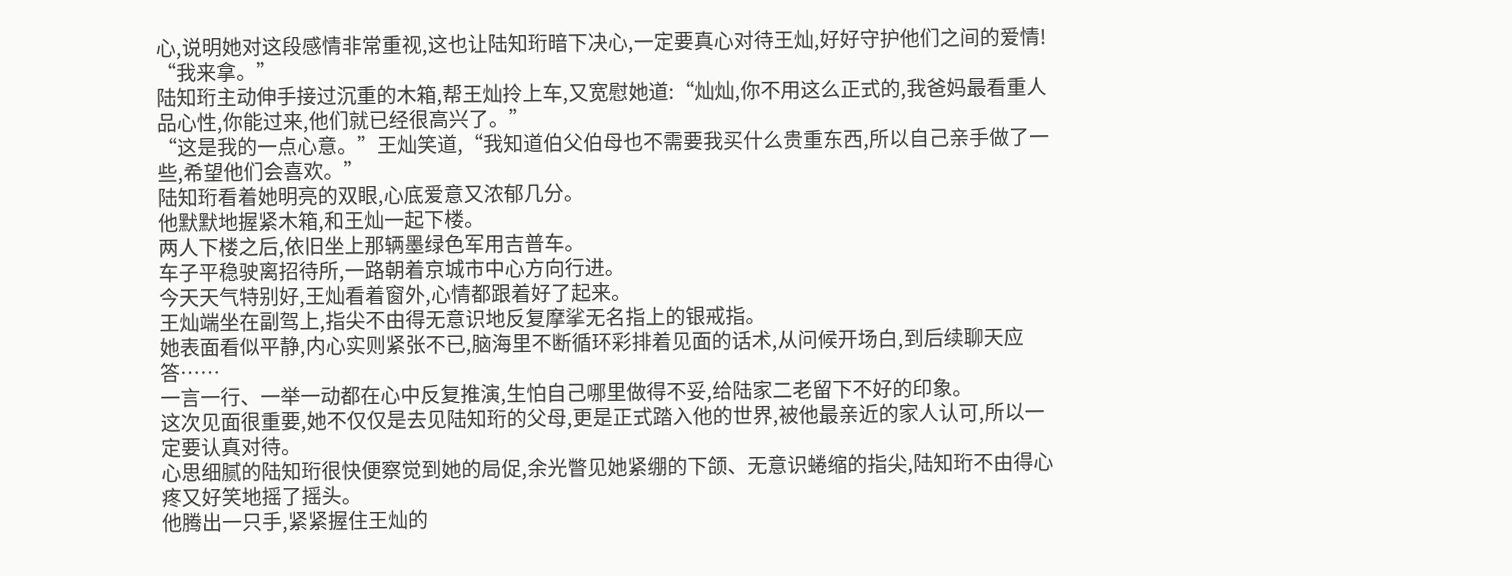心,说明她对这段感情非常重视,这也让陆知珩暗下决心,一定要真心对待王灿,好好守护他们之间的爱情!
“我来拿。”
陆知珩主动伸手接过沉重的木箱,帮王灿拎上车,又宽慰她道:“灿灿,你不用这么正式的,我爸妈最看重人品心性,你能过来,他们就已经很高兴了。”
“这是我的一点心意。”王灿笑道,“我知道伯父伯母也不需要我买什么贵重东西,所以自己亲手做了一些,希望他们会喜欢。”
陆知珩看着她明亮的双眼,心底爱意又浓郁几分。
他默默地握紧木箱,和王灿一起下楼。
两人下楼之后,依旧坐上那辆墨绿色军用吉普车。
车子平稳驶离招待所,一路朝着京城市中心方向行进。
今天天气特别好,王灿看着窗外,心情都跟着好了起来。
王灿端坐在副驾上,指尖不由得无意识地反复摩挲无名指上的银戒指。
她表面看似平静,内心实则紧张不已,脑海里不断循环彩排着见面的话术,从问候开场白,到后续聊天应答……
一言一行、一举一动都在心中反复推演,生怕自己哪里做得不妥,给陆家二老留下不好的印象。
这次见面很重要,她不仅仅是去见陆知珩的父母,更是正式踏入他的世界,被他最亲近的家人认可,所以一定要认真对待。
心思细腻的陆知珩很快便察觉到她的局促,余光瞥见她紧绷的下颌、无意识蜷缩的指尖,陆知珩不由得心疼又好笑地摇了摇头。
他腾出一只手,紧紧握住王灿的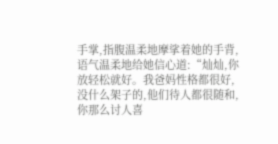手掌,指腹温柔地摩挲着她的手背,语气温柔地给她信心道:“灿灿,你放轻松就好。我爸妈性格都很好,没什么架子的,他们待人都很随和,你那么讨人喜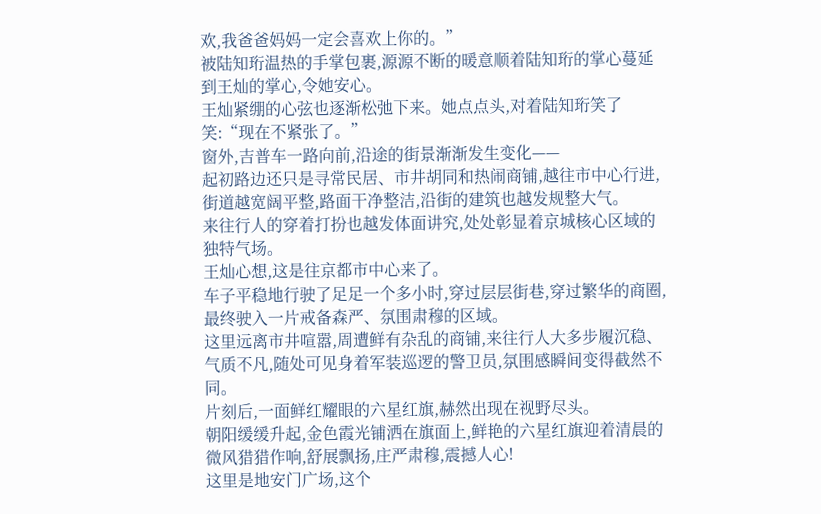欢,我爸爸妈妈一定会喜欢上你的。”
被陆知珩温热的手掌包裹,源源不断的暖意顺着陆知珩的掌心蔓延到王灿的掌心,令她安心。
王灿紧绷的心弦也逐渐松弛下来。她点点头,对着陆知珩笑了笑:“现在不紧张了。”
窗外,吉普车一路向前,沿途的街景渐渐发生变化——
起初路边还只是寻常民居、市井胡同和热闹商铺,越往市中心行进,街道越宽阔平整,路面干净整洁,沿街的建筑也越发规整大气。
来往行人的穿着打扮也越发体面讲究,处处彰显着京城核心区域的独特气场。
王灿心想,这是往京都市中心来了。
车子平稳地行驶了足足一个多小时,穿过层层街巷,穿过繁华的商圈,最终驶入一片戒备森严、氛围肃穆的区域。
这里远离市井喧嚣,周遭鲜有杂乱的商铺,来往行人大多步履沉稳、气质不凡,随处可见身着军装巡逻的警卫员,氛围感瞬间变得截然不同。
片刻后,一面鲜红耀眼的六星红旗,赫然出现在视野尽头。
朝阳缓缓升起,金色霞光铺洒在旗面上,鲜艳的六星红旗迎着清晨的微风猎猎作响,舒展飘扬,庄严肃穆,震撼人心!
这里是地安门广场,这个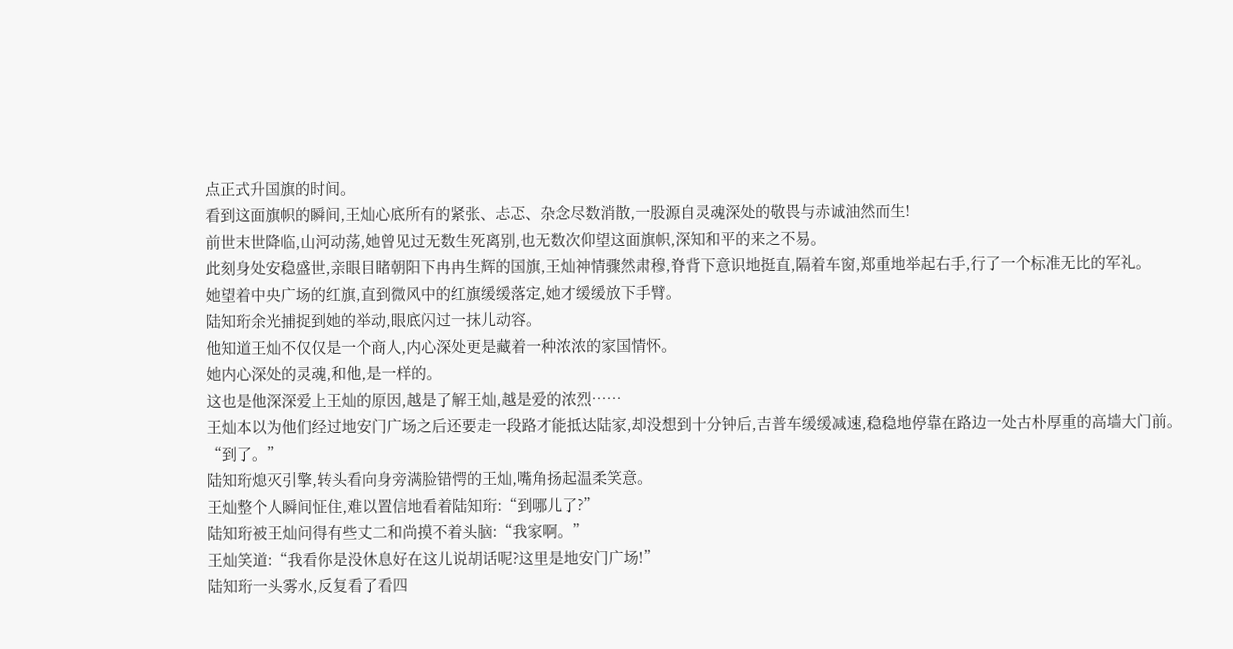点正式升国旗的时间。
看到这面旗帜的瞬间,王灿心底所有的紧张、忐忑、杂念尽数消散,一股源自灵魂深处的敬畏与赤诚油然而生!
前世末世降临,山河动荡,她曾见过无数生死离别,也无数次仰望这面旗帜,深知和平的来之不易。
此刻身处安稳盛世,亲眼目睹朝阳下冉冉生辉的国旗,王灿神情骤然肃穆,脊背下意识地挺直,隔着车窗,郑重地举起右手,行了一个标准无比的军礼。
她望着中央广场的红旗,直到微风中的红旗缓缓落定,她才缓缓放下手臂。
陆知珩余光捕捉到她的举动,眼底闪过一抹儿动容。
他知道王灿不仅仅是一个商人,内心深处更是藏着一种浓浓的家国情怀。
她内心深处的灵魂,和他,是一样的。
这也是他深深爱上王灿的原因,越是了解王灿,越是爱的浓烈……
王灿本以为他们经过地安门广场之后还要走一段路才能抵达陆家,却没想到十分钟后,吉普车缓缓减速,稳稳地停靠在路边一处古朴厚重的高墙大门前。
“到了。”
陆知珩熄灭引擎,转头看向身旁满脸错愕的王灿,嘴角扬起温柔笑意。
王灿整个人瞬间怔住,难以置信地看着陆知珩:“到哪儿了?”
陆知珩被王灿问得有些丈二和尚摸不着头脑:“我家啊。”
王灿笑道:“我看你是没休息好在这儿说胡话呢?这里是地安门广场!”
陆知珩一头雾水,反复看了看四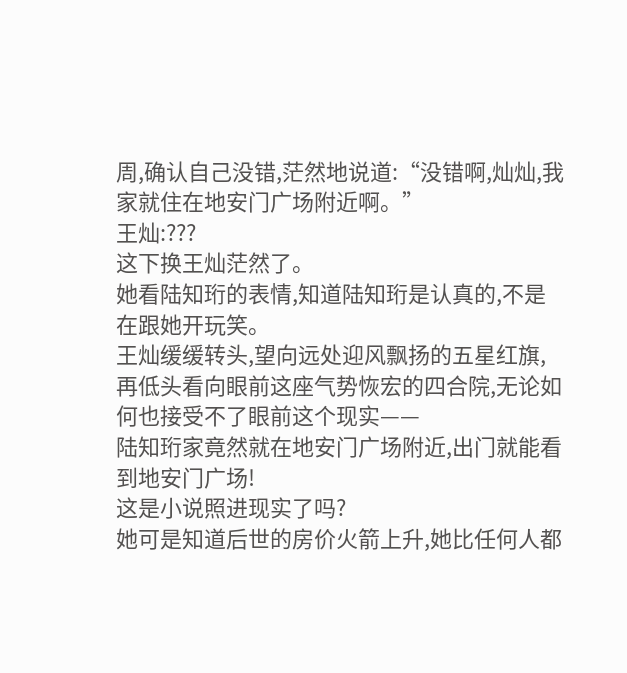周,确认自己没错,茫然地说道:“没错啊,灿灿,我家就住在地安门广场附近啊。”
王灿:???
这下换王灿茫然了。
她看陆知珩的表情,知道陆知珩是认真的,不是在跟她开玩笑。
王灿缓缓转头,望向远处迎风飘扬的五星红旗,再低头看向眼前这座气势恢宏的四合院,无论如何也接受不了眼前这个现实——
陆知珩家竟然就在地安门广场附近,出门就能看到地安门广场!
这是小说照进现实了吗?
她可是知道后世的房价火箭上升,她比任何人都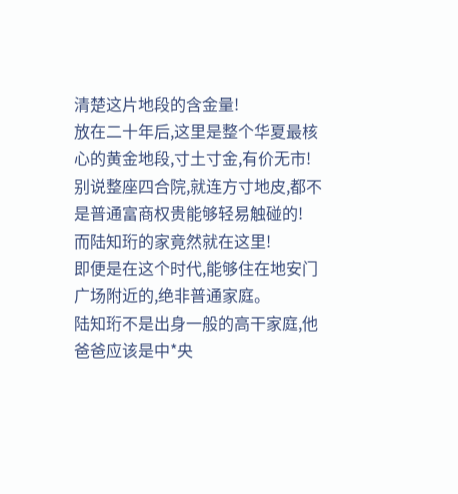清楚这片地段的含金量!
放在二十年后,这里是整个华夏最核心的黄金地段,寸土寸金,有价无市!
别说整座四合院,就连方寸地皮,都不是普通富商权贵能够轻易触碰的!
而陆知珩的家竟然就在这里!
即便是在这个时代,能够住在地安门广场附近的,绝非普通家庭。
陆知珩不是出身一般的高干家庭,他爸爸应该是中*央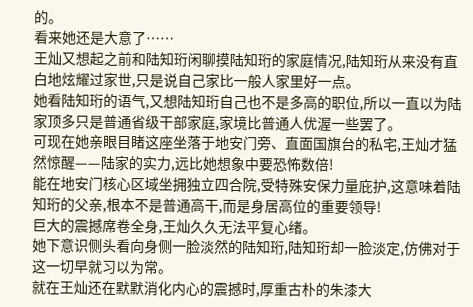的。
看来她还是大意了……
王灿又想起之前和陆知珩闲聊摸陆知珩的家庭情况,陆知珩从来没有直白地炫耀过家世,只是说自己家比一般人家里好一点。
她看陆知珩的语气,又想陆知珩自己也不是多高的职位,所以一直以为陆家顶多只是普通省级干部家庭,家境比普通人优渥一些罢了。
可现在她亲眼目睹这座坐落于地安门旁、直面国旗台的私宅,王灿才猛然惊醒——陆家的实力,远比她想象中要恐怖数倍!
能在地安门核心区域坐拥独立四合院,受特殊安保力量庇护,这意味着陆知珩的父亲,根本不是普通高干,而是身居高位的重要领导!
巨大的震撼席卷全身,王灿久久无法平复心绪。
她下意识侧头看向身侧一脸淡然的陆知珩,陆知珩却一脸淡定,仿佛对于这一切早就习以为常。
就在王灿还在默默消化内心的震撼时,厚重古朴的朱漆大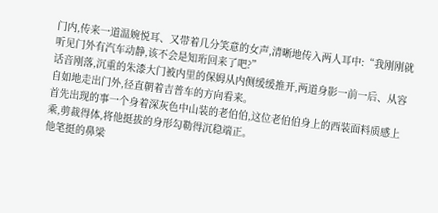门内,传来一道温婉悦耳、又带着几分笑意的女声,清晰地传入两人耳中:“我刚刚就听见门外有汽车动静,该不会是知珩回来了吧?”
话音刚落,沉重的朱漆大门被内里的保姆从内侧缓缓推开,两道身影一前一后、从容自如地走出门外,径直朝着吉普车的方向看来。
首先出现的事一个身着深灰色中山装的老伯伯,这位老伯伯身上的西装面料质感上乘,剪裁得体,将他挺拔的身形勾勒得沉稳端正。
他笔挺的鼻梁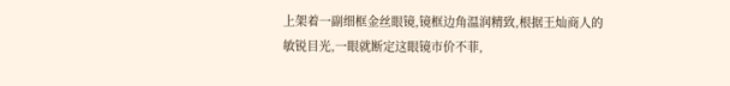上架着一副细框金丝眼镜,镜框边角温润精致,根据王灿商人的敏锐目光,一眼就断定这眼镜市价不菲,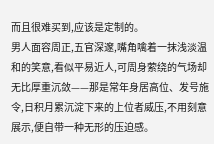而且很难买到,应该是定制的。
男人面容周正,五官深邃,嘴角噙着一抹浅淡温和的笑意,看似平易近人,可周身萦绕的气场却无比厚重沉敛——那是常年身居高位、发号施令,日积月累沉淀下来的上位者威压,不用刻意展示,便自带一种无形的压迫感。